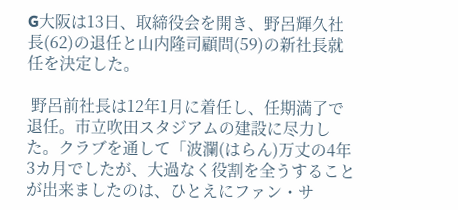G大阪は13日、取締役会を開き、野呂輝久社長(62)の退任と山内隆司顧問(59)の新社長就任を決定した。

 野呂前社長は12年1月に着任し、任期満了で退任。市立吹田スタジアムの建設に尽力した。クラブを通して「波瀾(はらん)万丈の4年3カ月でしたが、大過なく役割を全うすることが出来ましたのは、ひとえにファン・サ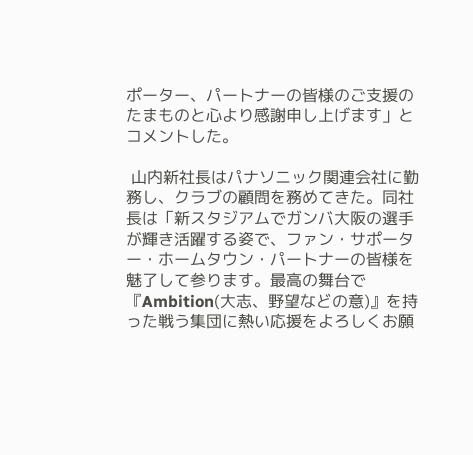ポーター、パートナーの皆様のご支援のたまものと心より感謝申し上げます」とコメントした。

 山内新社長はパナソニック関連会社に勤務し、クラブの顧問を務めてきた。同社長は「新スタジアムでガンバ大阪の選手が輝き活躍する姿で、ファン・サポーター・ホームタウン・パートナーの皆様を魅了して参ります。最高の舞台で『Ambition(大志、野望などの意)』を持った戦う集団に熱い応援をよろしくお願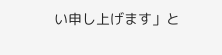い申し上げます」と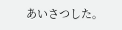あいさつした。